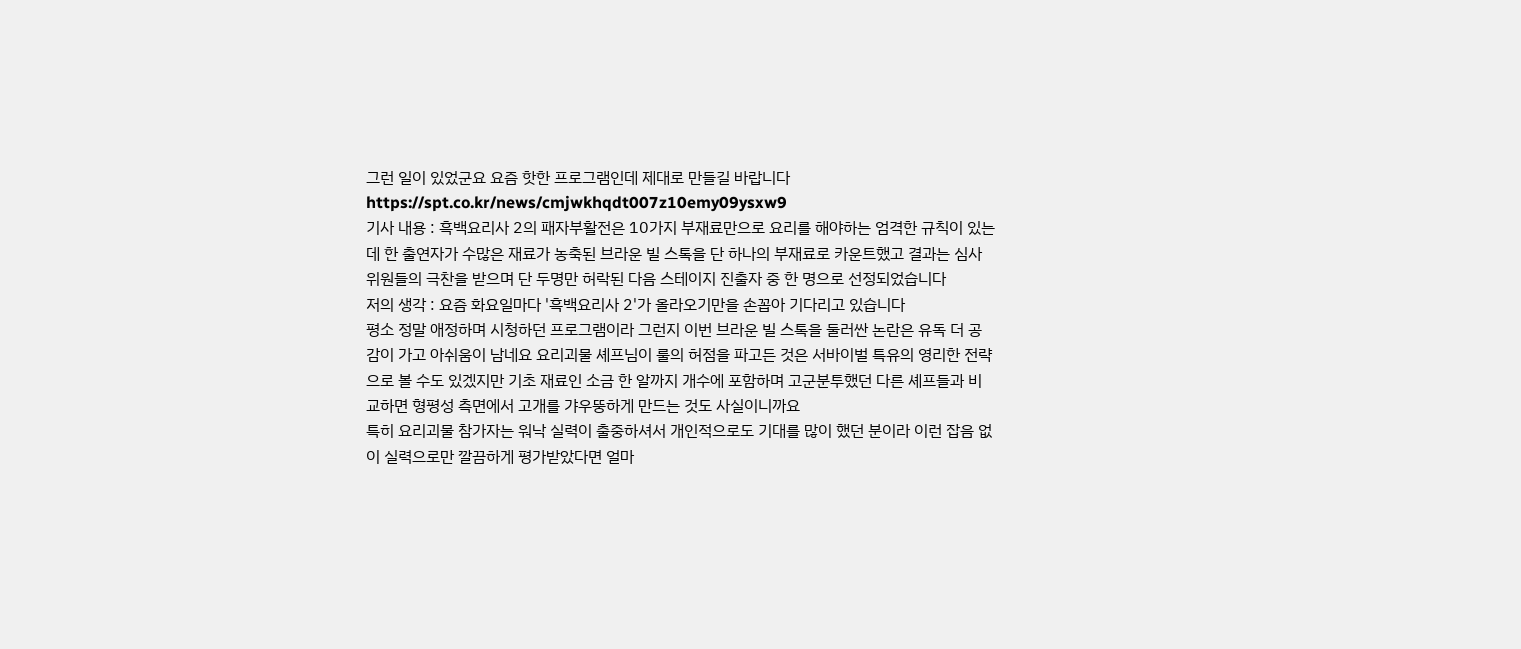그런 일이 있었군요 요즘 핫한 프로그램인데 제대로 만들길 바랍니다
https://spt.co.kr/news/cmjwkhqdt007z10emy09ysxw9
기사 내용 : 흑백요리사 2의 패자부활전은 10가지 부재료만으로 요리를 해야하는 엄격한 규칙이 있는데 한 출연자가 수많은 재료가 농축된 브라운 빌 스톡을 단 하나의 부재료로 카운트했고 결과는 심사위원들의 극찬을 받으며 단 두명만 허락된 다음 스테이지 진출자 중 한 명으로 선정되었습니다
저의 생각 : 요즘 화요일마다 '흑백요리사 2'가 올라오기만을 손꼽아 기다리고 있습니다
평소 정말 애정하며 시청하던 프로그램이라 그런지 이번 브라운 빌 스톡을 둘러싼 논란은 유독 더 공감이 가고 아쉬움이 남네요 요리괴물 셰프님이 룰의 허점을 파고든 것은 서바이벌 특유의 영리한 전략으로 볼 수도 있겠지만 기초 재료인 소금 한 알까지 개수에 포함하며 고군분투했던 다른 셰프들과 비교하면 형평성 측면에서 고개를 갸우뚱하게 만드는 것도 사실이니까요
특히 요리괴물 참가자는 워낙 실력이 출중하셔서 개인적으로도 기대를 많이 했던 분이라 이런 잡음 없이 실력으로만 깔끔하게 평가받았다면 얼마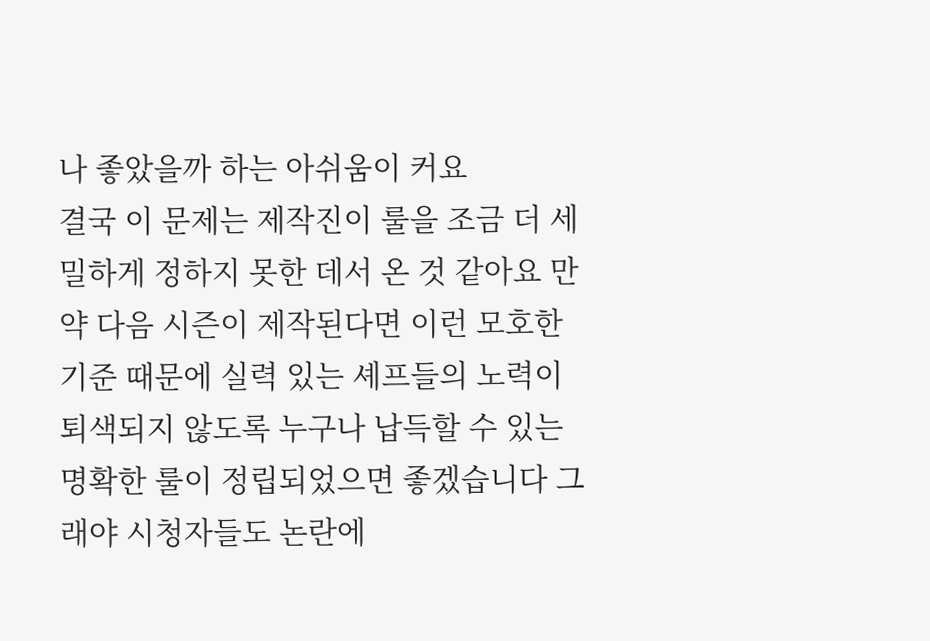나 좋았을까 하는 아쉬움이 커요
결국 이 문제는 제작진이 룰을 조금 더 세밀하게 정하지 못한 데서 온 것 같아요 만약 다음 시즌이 제작된다면 이런 모호한 기준 때문에 실력 있는 셰프들의 노력이 퇴색되지 않도록 누구나 납득할 수 있는 명확한 룰이 정립되었으면 좋겠습니다 그래야 시청자들도 논란에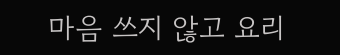마음 쓰지 않고 요리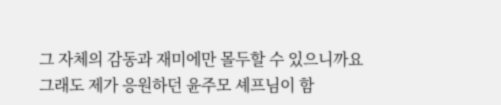그 자체의 감동과 재미에만 몰두할 수 있으니까요
그래도 제가 응원하던 윤주모 셰프님이 함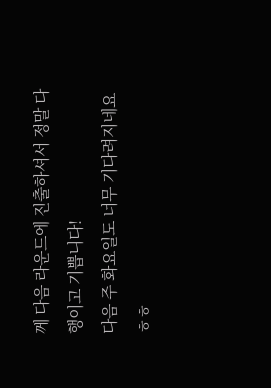께 다음 라운드에 진출하셔서 정말 다행이고 기쁩니다!
다음 주 화요일도 너무 기다려지네요 ㅎㅎ